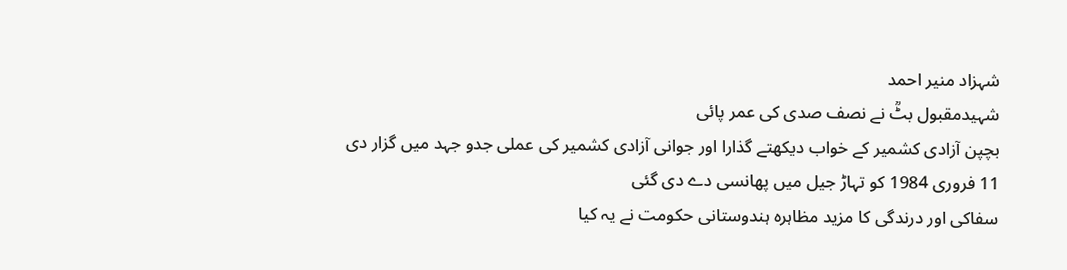شہزاد منیر احمد
شہیدمقبول بٹؒ نے نصف صدی کی عمر پائی
بچپن آزادی کشمیر کے خواب دیکھتے گذارا اور جوانی آزادی کشمیر کی عملی جدو جہد میں گزار دی
11 فروری 1984 کو تہاڑ جیل میں پھانسی دے دی گئی
سفاکی اور درندگی کا مزید مظاہرہ ہندوستانی حکومت نے یہ کیا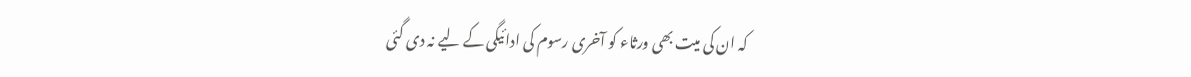کہ ان کی میت بھی ورثاء کو آخری رسوم کی ادائیگی کے لیے نہ دی گئی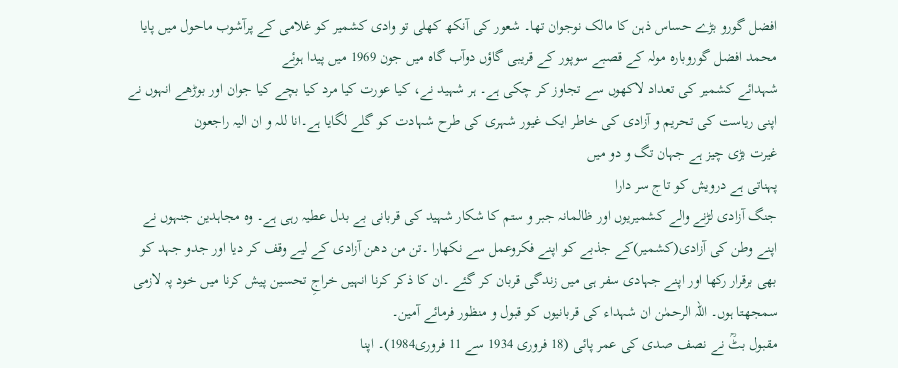افضل گورو بڑے حساس ذہن کا مالک نوجوان تھا۔ شعور کی آنکھ کھلی تو وادی کشمیر کو غلامی کے پرآشوب ماحول میں پایا
محمد افضل گوروبارہ مولہ کے قصبے سوپور کے قریبی گاؤں دوآب گاہ میں جون 1969 میں پیدا ہوئے
شہدائے کشمیر کی تعداد لاکھوں سے تجاوز کر چکی ہے۔ ہر شہید نے، کیا عورت کیا مرد کیا بچے کیا جوان اور بوڑھے انہوں نے اپنی ریاست کی تحریم و آزادی کی خاطر ایک غیور شہری کی طرح شہادت کو گلے لگایا ہے۔انا للہ و ان الیہ راجعون
غیرت بڑی چیز ہے جہان تگ و دو میں
پہناتی ہے درویش کو تاج سر دارا
جنگ آزادی لڑنے والے کشمیریوں اور ظالمانہ جبر و ستم کا شکار شہید کی قربانی بے بدل عطیہ رہی ہے۔ وہ مجاہدین جنہوں نے اپنے وطن کی آزادی(کشمیر)کے جذبے کو اپنے فکروعمل سے نکھارا ۔تن من دھن آزادی کے لیے وقف کر دیا اور جدو جہد کو بھی برقرار رکھا اور اپنے جہادی سفر ہی میں زندگی قربان کر گئے ۔ان کا ذکر کرنا انہیں خراجِ تحسین پیش کرنا میں خود پہ لازمی سمجھتا ہوں۔ اللہ الرحمٰن ان شہداء کی قربانیوں کو قبول و منظور فرمائے آمین۔
مقبول بٹؒ نے نصف صدی کی عمر پائی (18 فروری 1934 سے 11 فروری1984)۔ اپنا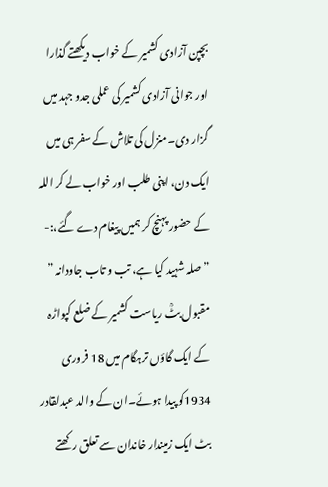بچپن آزادی کشمیر کے خواب دیکھتے گذارا اور جوانی آزادی کشمیر کی عملی جدو جہد میں گزار دی۔منزل کی تلاش کے سفر ہی میں ایک دن، اپنی طلب اور خواب لے کر اللہ کے حضور پہنچ کر ہمیں پیغام دے گئے،:-
” صلہ شہید کیا ہے، تب و تاب جاودانہ ”
مقبول بٹؒ ریاست کشمیر کے ضلع کپواڑہ کے ایک گاؤں ترہگام میں 18 فروری 1934کو پیدا ہوئے۔ان کے والد عبدلقادر بٹ ایک زمیندار خاندان سے تعلق رکھتے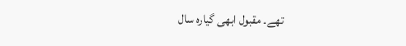تھے۔ مقبول ابھی گیارہ سال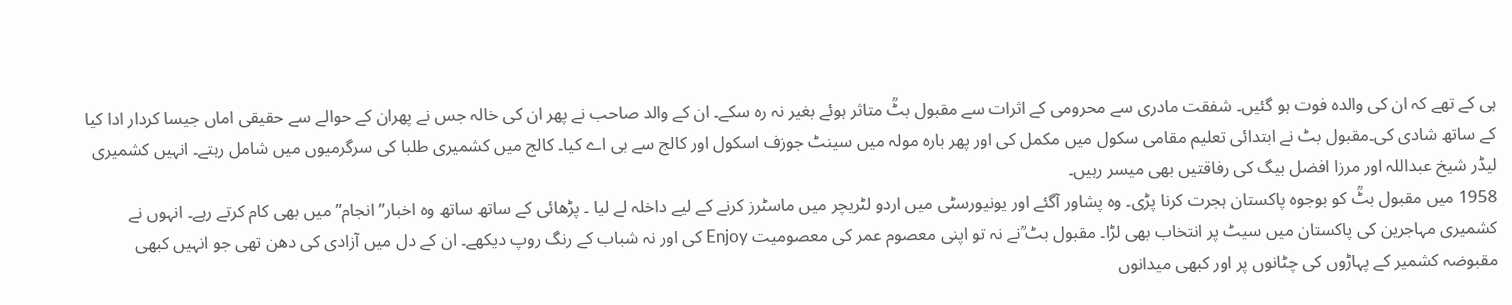ہی کے تھے کہ ان کی والدہ فوت ہو گئیں۔ شفقت مادری سے محرومی کے اثرات سے مقبول بٹؒ متاثر ہوئے بغیر نہ رہ سکے۔ ان کے والد صاحب نے پھر ان کی خالہ جس نے پھران کے حوالے سے حقیقی اماں جیسا کردار ادا کیا کے ساتھ شادی کی۔مقبول بٹ نے ابتدائی تعلیم مقامی سکول میں مکمل کی اور پھر بارہ مولہ میں سینٹ جوزف اسکول اور کالج سے بی اے کیا۔ کالج میں کشمیری طلبا کی سرگرمیوں میں شامل رہتے۔ انہیں کشمیری لیڈر شیخ عبداللہ اور مرزا افضل بیگ کی رفاقتیں بھی میسر رہیں۔
1958 میں مقبول بٹؒ کو بوجوہ پاکستان ہجرت کرنا پڑی۔ وہ پشاور آگئے اور یونیورسٹی میں اردو لٹریچر میں ماسٹرز کرنے کے لیے داخلہ لے لیا ۔ پڑھائی کے ساتھ ساتھ وہ اخبار” انجام” میں بھی کام کرتے رہے۔ انہوں نے کشمیری مہاجرین کی پاکستان میں سیٹ پر انتخاب بھی لڑا۔ مقبول بٹ ؒنے نہ تو اپنی معصوم عمر کی معصومیت Enjoy کی اور نہ شباب کے رنگ روپ دیکھے۔ ان کے دل میں آزادی کی دھن تھی جو انہیں کبھی مقبوضہ کشمیر کے پہاڑوں کی چٹانوں پر اور کبھی میدانوں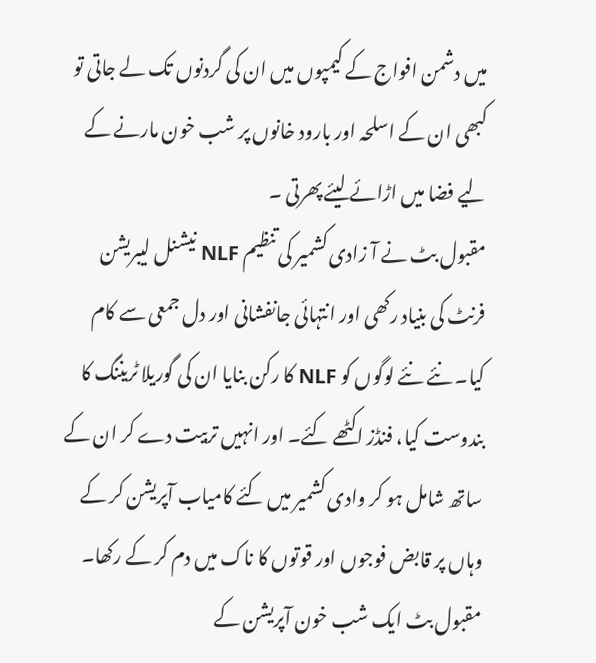میں دشمن افواج کے کیمپوں میں ان کی گردنوں تک لے جاتی تو کبھی ان کے اسلحہ اور بارود خانوں پر شب خون مارنے کے لیے فضا میں اڑائے لیئے پھرتی ۔
مقبول بٹ نے آ زادی کشمیر کی تنظیم NLF نیشنل لیبریشن فرنٹ کی بنیاد رکھی اور انتہائی جانفشانی اور دل جمعی سے کام کیا۔ نئے نئے لوگوں کو NLF کا رکن بنایا ان کی گوریلا ٹریننگ کا بندوست کیا، فنڈز اکٹھے کئے۔ اور انہیں تربیت دے کر ان کے ساتھ شامل ہو کر وادی کشمیر میں کئے کامیاب آپریشن کر کے وہاں پر قابض فوجوں اور قوتوں کا ناک میں دم کر کے رکھا۔
مقبول بٹ ایک شب خون آپریشن کے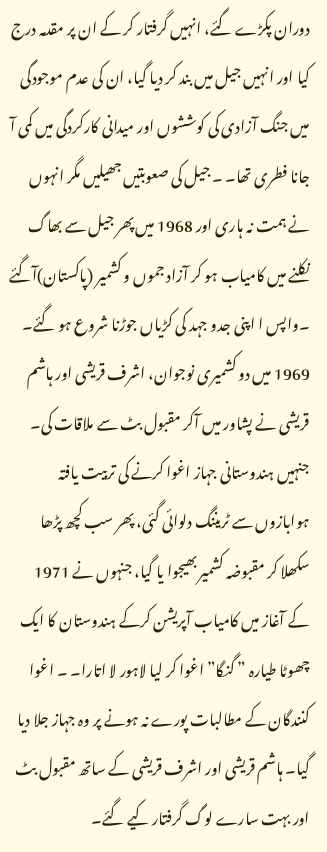دوران پکڑے گئے، انہیں گرفتار کر کے ان پر مقدمہ درج کیا اور انہیں جیل میں بند کر دیا گیا، ان کی عدم موجودگی میں جنگ آزادی کی کوششوں اور میدانی کارکردگی میں کمی آ جانا فطری تھا۔ ۔ جیل کی صعوبتیں جھیلیں مگر انہوں نے ہمت نہ ہاری اور 1968 میں پھر جیل سے بھاگ نکلنے میں کامیاب ہو کر آزاد جموں و کشمیر (پاکستان)آگئے ۔واپس ا اپنی جدو جہد کی کڑیاں جوڑنا شروع ہو گئے۔
1969 میں دو کشمیری نوجوان، اشرف قریشی اور ہاشم قریشی نے پشاور میں آکر مقبول بٹ سے ملاقات کی۔ جنہیں ہندوستانی جہاز اغوا کرنے کی تربیت یافتہ ہوابازوں سے ٹریننگ دلوائی گئی، پھر سب کچھ پڑھا سکھلا کر مقبوضہ کشمیر بھیجوا یا گیا، جنہوں نے 1971 کے آغاز میں کامیاب آپریشن کرکے ہندوستان کا ایک چھوٹا طیارہ ” گنگا” اغوا کر لیا لاہور لا اتارا۔ ۔ اغوا کنندگان کے مطالبات پورے نہ ہونے پر وہ جہاز جلا دیا گیا۔ ہاشم قریشی اور اشرف قریشی کے ساتھ مقبول بٹ اور بہت سارے لوگ گرفتار کیے گئے۔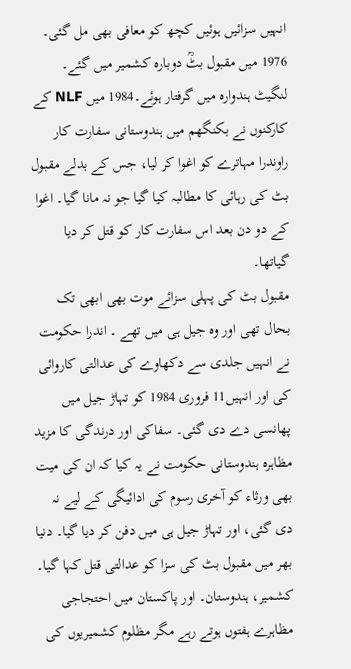انہیں سزائیں ہوئیں کچھ کو معافی بھی مل گئی۔
1976 میں مقبول بٹؒ دوبارہ کشمیر میں گئے۔ لنگیٹ ہندوارہ میں گرفتار ہوئے۔1984 میں NLF کے کارکنوں نے بکنگھم میں ہندوستانی سفارت کار راوندرا مہاترے کو اغوا کر لیا، جس کے بدلے مقبول بٹ کی رہائی کا مطالبہ کیا گیا جو نہ مانا گیا۔ اغوا کے دو دن بعد اس سفارت کار کو قتل کر دیا گیاتھا۔
مقبول بٹ کی پہلی سزائے موت بھی ابھی تک بحال تھی اور وہ جیل ہی میں تھے ۔ اندرا حکومت نے انہیں جلدی سے دکھاوے کی عدالتی کاروائی کی اور انہیں11 فروری 1984 کو تہاڑ جیل میں پھانسی دے دی گئی۔ سفاکی اور درندگی کا مزید مظاہرہ ہندوستانی حکومت نے یہ کیا کہ ان کی میت بھی ورثاء کو آخری رسوم کی ادائیگی کے لیے نہ دی گئی، اور تہاڑ جیل ہی میں دفن کر دیا گیا۔ دنیا بھر میں مقبول بٹ کی سزا کو عدالتی قتل کہا گیا۔ کشمیر، ہندوستان۔ اور پاکستان میں احتجاجی مظاہرے ہفتوں ہوتے رہے مگر مظلوم کشمیریوں کی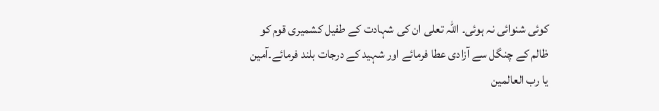کوئی شنوائی نہ ہوئی۔ اللہ تعلی ان کی شہادت کے طفیل کشمیری قوم کو ظالم کے چنگل سے آزادی عطا فرمائے اور شہید کے درجات بلند فرمائے۔آمین یا رب العالمین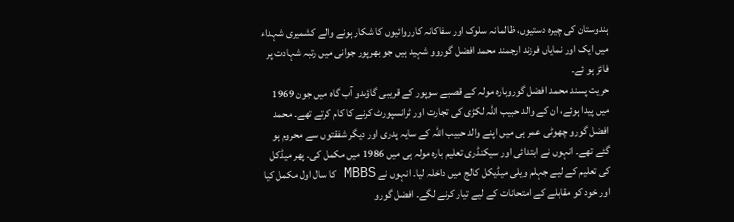ہندوستان کی چیرہ دستیوں، ظالمانہ سلوک اور سفاکانہ کارروائیوں کا شکار ہونے والے کشمیری شہداء میں ایک اور نمایاں فرزند ارجمند محمد افضل گوروو شہید ہیں جو بھرپور جوانی میں رتبہ شہادت پر فائز ہو ئے۔
حریت پسند محمد افضل گوروبارہ مولہ کے قصبے سوپور کے قریبی گاؤںدو آب گاہ میں جون 1969 میں پیدا ہوئے، ان کے والد حبیب اللہ لکڑی کی تجارت اور ٹرانسپورٹ کرنے کا کام کرتے تھے۔ محمد افضل گورو چھوٹی عمر ہی میں اپنے والد حبیب اللہ کے سایہ پدری اور دیگر شفقتوں سے محروم ہو گئے تھے۔ انہوں نے ابتدائی اور سیکنڈری تعلیم بارہ مولہ ہی میں 1986 میں مکمل کی۔ پھر میڈکل کی تعلیم کے لیے جہلم ویلی میڈیکل کالج میں داخلہ لیا۔ انہوں نے MBBS کا سال اول مکمل کیا اور خود کو مقابلے کے امتحانات کے لیے تیار کرنے لگے۔ افضل گورو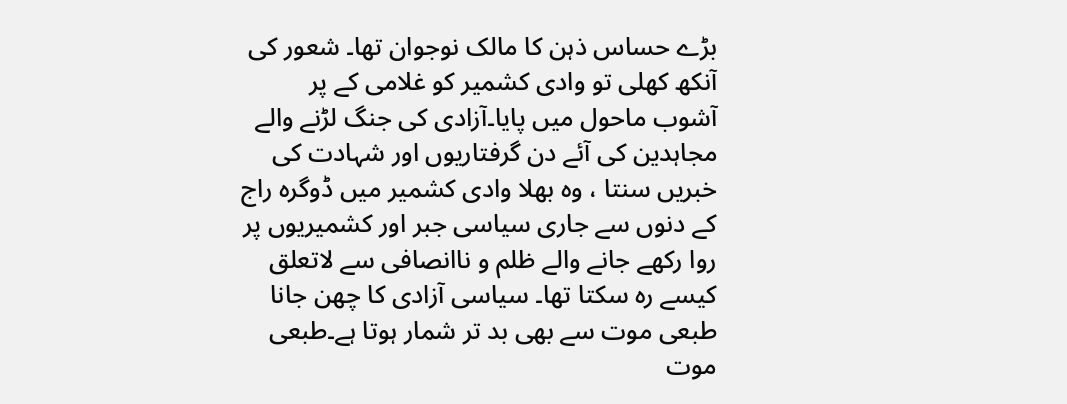بڑے حساس ذہن کا مالک نوجوان تھا۔ شعور کی آنکھ کھلی تو وادی کشمیر کو غلامی کے پر آشوب ماحول میں پایا۔آزادی کی جنگ لڑنے والے مجاہدین کی آئے دن گرفتاریوں اور شہادت کی خبریں سنتا ، وہ بھلا وادی کشمیر میں ڈوگرہ راج کے دنوں سے جاری سیاسی جبر اور کشمیریوں پر روا رکھے جانے والے ظلم و ناانصافی سے لاتعلق کیسے رہ سکتا تھا۔ سیاسی آزادی کا چھن جانا طبعی موت سے بھی بد تر شمار ہوتا ہے۔طبعی موت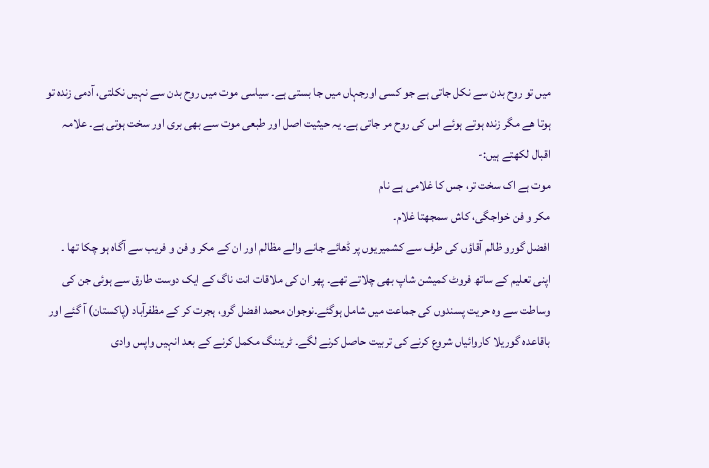میں تو روح بدن سے نکل جاتی ہے جو کسی اورجہاں میں جا بستی ہے۔ سیاسی موت میں روح بدن سے نہیں نکلتی، آدمی زندہ تو ہوتا ھے مگر زندہ ہوتے ہوئے اس کی روح مر جاتی ہے۔ یہ حیثیت اصل اور طبعی موت سے بھی بری اور سخت ہوتی ہے۔ علامہ اقبال لکھتے ہیں:-
موت ہے اک سخت تر، جس کا غلامی ہے نام
مکر و فن خواجگی، کاش سمجھتا غلام۔
افضل گورو ظالم آقاؤں کی طرف سے کشمیریوں پر ڈھائے جانے والے مظالم اور ان کے مکر و فن و فریب سے آگاہ ہو چکا تھا ۔ اپنی تعلیم کے ساتھ فروٹ کمیشن شاپ بھی چلاتے تھے۔ پھر ان کی ملاقات انت ناگ کے ایک دوست طارق سے ہوئی جن کی وساطت سے وہ حریت پسندوں کی جماعت میں شامل ہوگئے۔نوجوان محمد افضل گرو، ہجرت کر کے مظفرآباد (پاکستان) آ گئے اور باقاعدہ گوریلا کاروائیاں شروع کرنے کی تربیت حاصل کرنے لگے۔ ٹریننگ مکمل کرنے کے بعد انہیں واپس وادی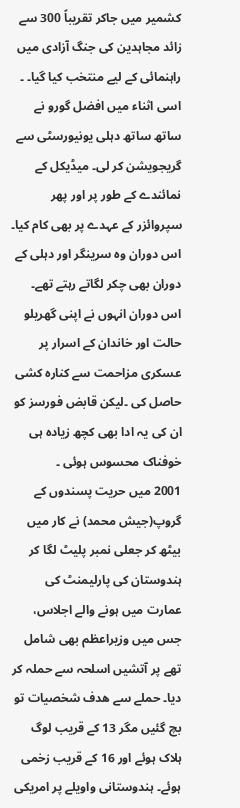کشمیر میں جاکر تقریباً 300 سے زائد مجاہدین کی جنگ آزادی میں راہنمائی کے لیے منتخب کیا گیا۔ ۔ اسی اثناء میں افضل گورو نے ساتھ ساتھ دہلی یونیورسٹی سے گریجویشن کر لی۔ میڈیکل کے نمائندے کے طور پر اور پھر سپروائزر کے عہدے پر بھی کام کیا۔ اس دوران وہ سرینگر اور دہلی کے دوران بھی چکر لگاتے رہتے تھے۔ اس دوران انہوں نے اپنی گھریلو حالت اور خاندان کے اسرار پر عسکری مزاحمت سے کنارہ کشی حاصل کی ۔لیکن قابض فورسز کو ان کی یہ ادا بھی کچھ زیادہ ہی خوفناک محسوس ہوئی ۔
2001 میں حریت پسندوں کے گروپ(جیش محمد) نے کار میں بیٹھ کر جعلی نمبر پلیٹ لگا کر ہندوستان کی پارلیمنٹ کی عمارت میں ہونے والے اجلاس، جس میں وزیراعظم بھی شامل تھے پر آتشیں اسلحہ سے حملہ کر دیا۔ حملے سے ھدف شخصیات تو بچ گئیں مگر 13 کے قریب لوگ ہلاک ہوئے اور 16 کے قریب زخمی ہوئے۔ ہندوستانی واویلے پر امریکی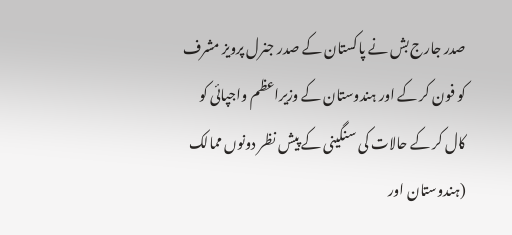صدر جارج بش نے پاکستان کے صدر جنرل پرویز مشرف کو فون کر کے اور ہندوستان کے وزیراعظم واجپائی کو کال کر کے حالات کی سنگینی کے پیش نظر دونوں ممالک (ہندوستان اور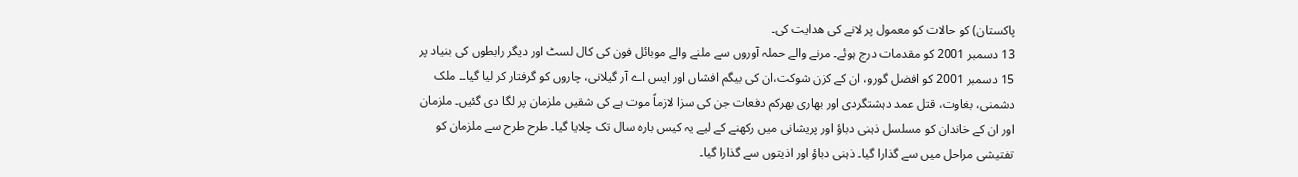پاکستان) کو حالات کو معمول پر لانے کی ھدایت کی۔
13 دسمبر 2001 کو مقدمات درج ہوئے۔ مرنے والے حملہ آوروں سے ملنے والے موبائل فون کی کال لسٹ اور دیگر رابطوں کی بنیاد پر 15 دسمبر 2001 کو افضل گورو، ان کے کزن شوکت،ان کی بیگم افشاں اور ایس اے آر گیلانی، چاروں کو گرفتار کر لیا گیا۔۔ ملک دشمنی، بغاوت، قتل عمد دہشتگردی اور بھاری بھرکم دفعات جن کی سزا لازماً موت ہے کی شقیں ملزمان پر لگا دی گئیں۔ ملزمان اور ان کے خاندان کو مسلسل ذہنی دباؤ اور پریشانی میں رکھنے کے لیے یہ کیس بارہ سال تک چلایا گیا۔ طرح طرح سے ملزمان کو تفتیشی مراحل میں سے گذارا گیا۔ ذہنی دباؤ اور اذیتوں سے گذارا گیا۔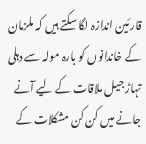قارئین اندازہ لگا سکتے ہیں کہ ملزمان کے خاندانوں کو بارہ مولہ سے دہلی تہاڑ جیل ملاقات کے لیے آنے جانے میں کن کن مشکلات کے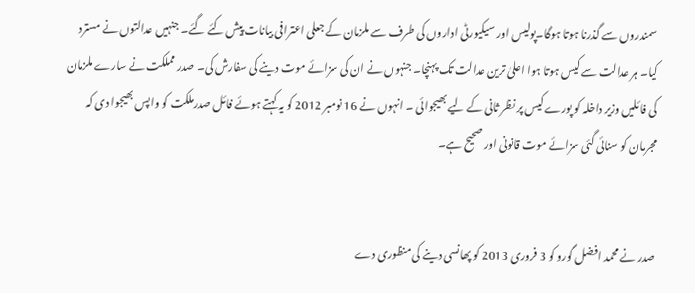سمندروں سے گذرنا ہوتا ہوگا۔پولیس اور سیکیورٹی اداروں کی طرف سے ملزمان کے جعلی اعترافی بیانات پیش کئے گئے۔ جنہیں عدالتوں نے مسترد کیا۔ ہر عدالت سے کیس ہوتا ہوا اعلیٰ ترین عدالت تک پہنچا۔ جنہوں نے ان کی سزائے موت دینے کی سفارش کی۔ صدر مملکت نے سارے ملزمان کی فائلیں وزیر داخلہ کو پورے کیس پر نظر ثانی کے لیے بھیجوائی ۔ انہوں نے 16 نومبر 2012 کو یہ کہتے ہوئے فائل صدرملکت کو واپس بھیجوا دی کہ مجرمان کو سنائی گئی سزائے موت قانونی اور صحیح ہے۔


صدر نے محمد افضل گورو کو 3 فروری 2013 کو پھانسی دینے کی منظوری دے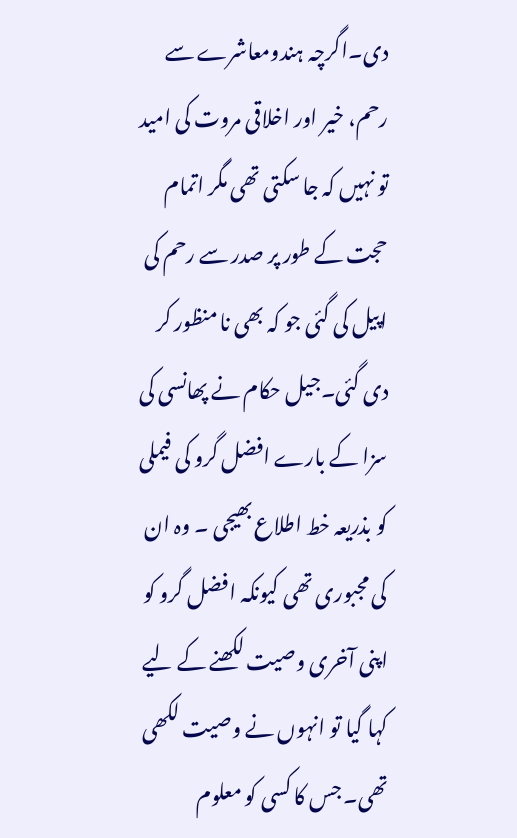دی۔اگرچہ ہندومعاشرے سے رحم، خیر اور اخلاقی مروت کی امید تو نہیں کہ جا سکتی تھی مگر اتمام حجت کے طور پر صدر سے رحم کی اپیل کی گئی جو کہ بھی نا منظور کر دی گئی۔جیل حکام نے پھانسی کی سزا کے بارے افضل گرو کی فیملی کو بذریعہ خط اطلاع بھیجی ۔ وہ ان کی مجبوری تھی کیونکہ افضل گرو کو اپنی آخری وصیت لکھنے کے لیے کہا گیا تو انہوں نے وصیت لکھی تھی۔ جس کا کسی کو معلوم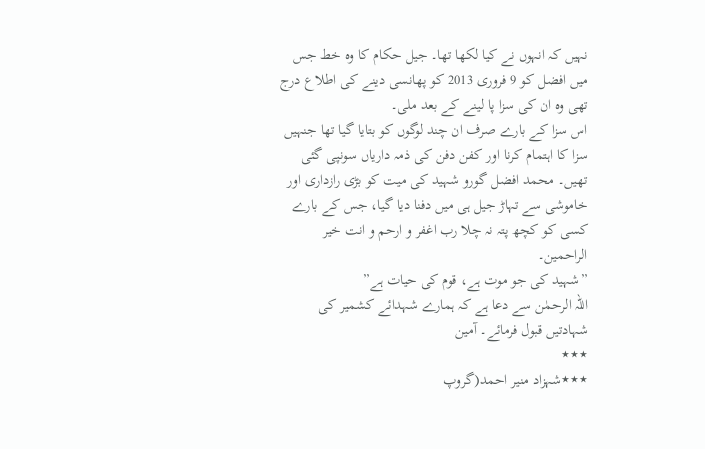نہیں کہ انہوں نے کیا لکھا تھا۔ جیل حکام کا وہ خط جس میں افضل کو 9 فروری 2013 کو پھانسی دینے کی اطلاع درج تھی وہ ان کی سزا پا لینے کے بعد ملی۔
اس سزا کے بارے صرف ان چند لوگوں کو بتایا گیا تھا جنہیں سزا کا اہتمام کرنا اور کفن دفن کی ذمہ داریاں سونپی گئی تھیں۔ محمد افضل گورو شہید کی میت کو بڑی رازداری اور خاموشی سے تہاڑ جیل ہی میں دفنا دیا گیا، جس کے بارے کسی کو کچھ پتہ نہ چلا رب اغفر و ارحم و انت خیر الراحمین۔
”شہید کی جو موت ہے، قوم کی حیات ہے”
اللہ الرحمٰن سے دعا ہے کہ ہمارے شہدائے کشمیر کی شہادتیں قبول فرمائے۔ آمین
٭٭٭
٭٭٭شہزاد منیر احمد(گروپ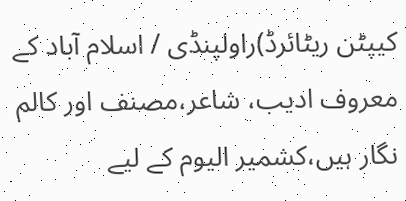کیپٹن ریٹائرڈ)راولپنڈی / اسلام آباد کے معروف ادیب، شاعر،مصنف اور کالم نگار ہیں،کشمیر الیوم کے لیے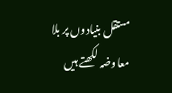مستقل بنیادوں پر بلا معاوضہ لکھتے ہیں